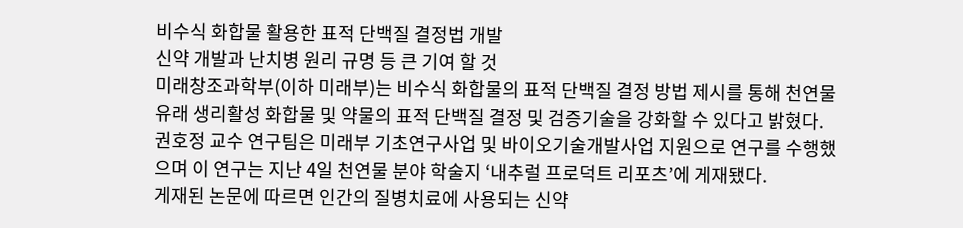비수식 화합물 활용한 표적 단백질 결정법 개발
신약 개발과 난치병 원리 규명 등 큰 기여 할 것
미래창조과학부(이하 미래부)는 비수식 화합물의 표적 단백질 결정 방법 제시를 통해 천연물 유래 생리활성 화합물 및 약물의 표적 단백질 결정 및 검증기술을 강화할 수 있다고 밝혔다.
권호정 교수 연구팀은 미래부 기초연구사업 및 바이오기술개발사업 지원으로 연구를 수행했으며 이 연구는 지난 4일 천연물 분야 학술지 ‘내추럴 프로덕트 리포츠’에 게재됐다.
게재된 논문에 따르면 인간의 질병치료에 사용되는 신약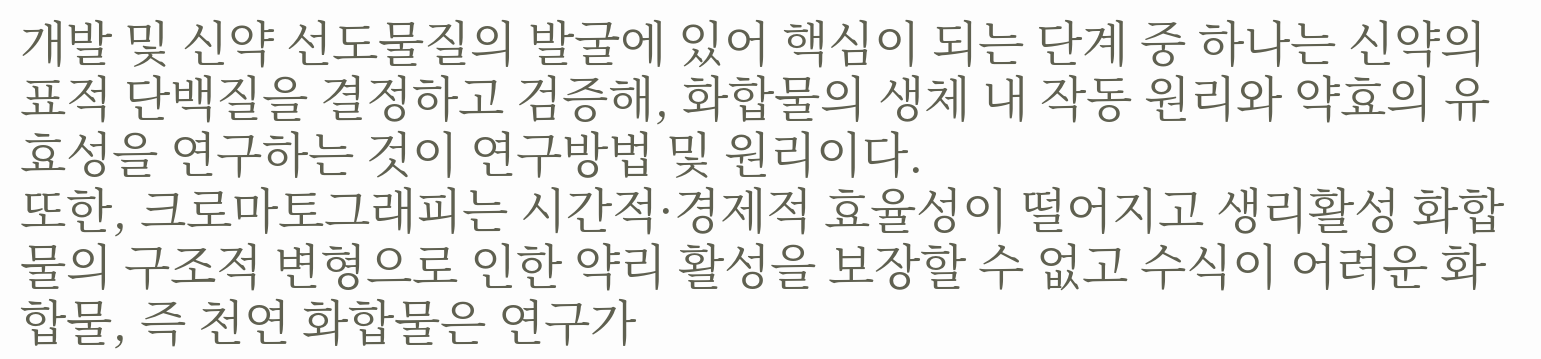개발 및 신약 선도물질의 발굴에 있어 핵심이 되는 단계 중 하나는 신약의 표적 단백질을 결정하고 검증해, 화합물의 생체 내 작동 원리와 약효의 유효성을 연구하는 것이 연구방법 및 원리이다.
또한, 크로마토그래피는 시간적·경제적 효율성이 떨어지고 생리활성 화합물의 구조적 변형으로 인한 약리 활성을 보장할 수 없고 수식이 어려운 화합물, 즉 천연 화합물은 연구가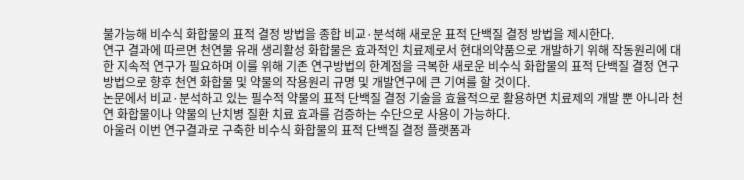불가능해 비수식 화합물의 표적 결정 방법을 종합 비교·분석해 새로운 표적 단백질 결정 방법을 제시한다.
연구 결과에 따르면 천연물 유래 생리활성 화합물은 효과적인 치료제로서 현대의약품으로 개발하기 위해 작동원리에 대한 지속적 연구가 필요하며 이를 위해 기존 연구방법의 한계점을 극복한 새로운 비수식 화합물의 표적 단백질 결정 연구 방법으로 향후 천연 화합물 및 약물의 작용원리 규명 및 개발연구에 큰 기여를 할 것이다.
논문에서 비교·분석하고 있는 필수적 약물의 표적 단백질 결정 기술을 효율적으로 활용하면 치료제의 개발 뿐 아니라 천연 화합물이나 약물의 난치병 질환 치료 효과를 검증하는 수단으로 사용이 가능하다.
아울러 이번 연구결과로 구축한 비수식 화합물의 표적 단백질 결정 플랫폼과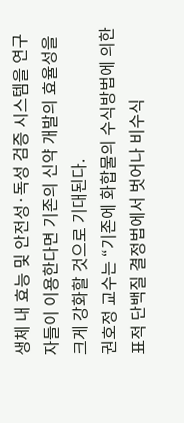생체 내 효능 및 안전성·독성 검증 시스템을 연구자들이 이용한다면 기존의 신약 개발의 효율성을 크게 강화할 것으로 기대된다.
권호정 교수는 “기존에 화합물의 수식방법에 의한 표적 단백질 결정법에서 벗어나 비수식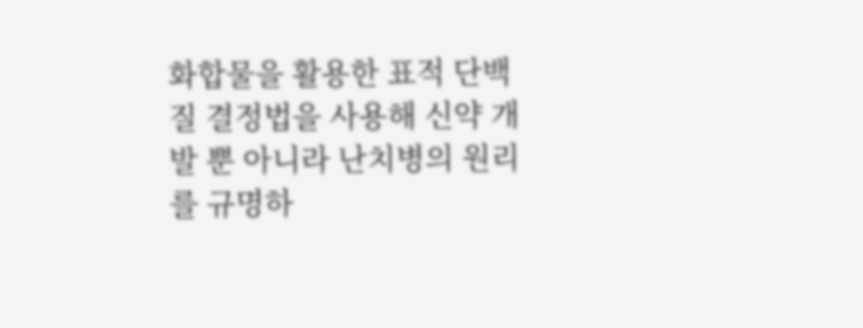화합물을 활용한 표적 단백질 결정법을 사용해 신약 개발 뿐 아니라 난치병의 원리를 규명하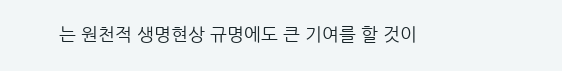는 원천적 생명현상 규명에도 큰 기여를 할 것이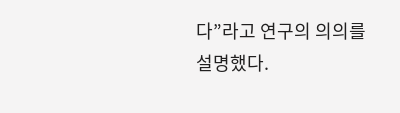다”라고 연구의 의의를 설명했다.